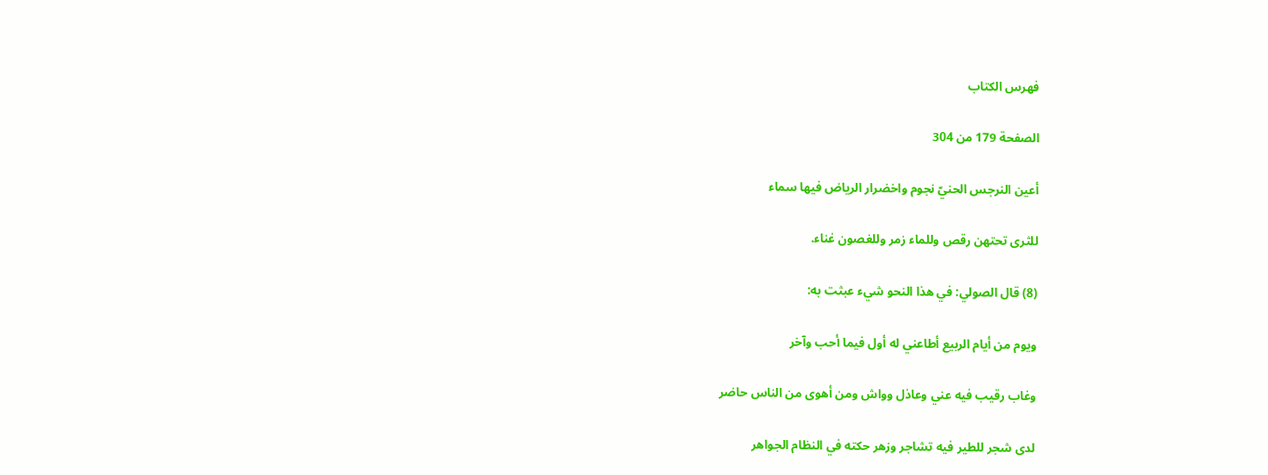فهرس الكتاب

الصفحة 179 من 304

أعين النرجس الحنيّ نجوم واخضرار الرياض فيها سماء

للثرى تحتهن رقص وللماء زمر وللغصون غناء.

(8) قال الصولي: في هذا النحو شيء عبثت به:

ويوم من أيام الربيع أطاعني له أول فيما أحب وآخر

وغاب رقيب فيه عني وعاذل وواش ومن أهوى من الناس حاضر

لدى شجر للطير فيه تشاجر وزهر حكته في النظام الجواهر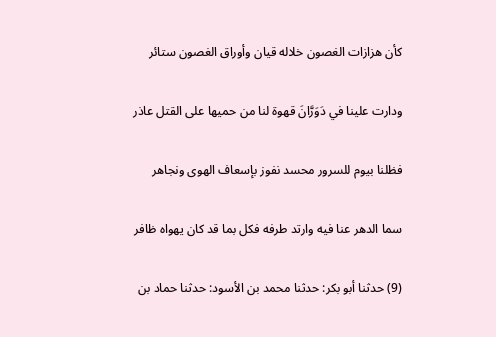كأن هزازات الغصون خلاله قيان وأوراق الغصون ستائر

ودارت علينا في دَوَرَّانَ قهوة لنا من حميها على القتل عاذر

فظلنا بيوم للسرور محسد نفوز بإسعاف الهوى ونجاهر

سما الدهر عنا فيه وارتد طرفه فكل بما قد كان يهواه ظافر

(9) حدثنا أبو بكر: حدثنا محمد بن الأسود: حدثنا حماد بن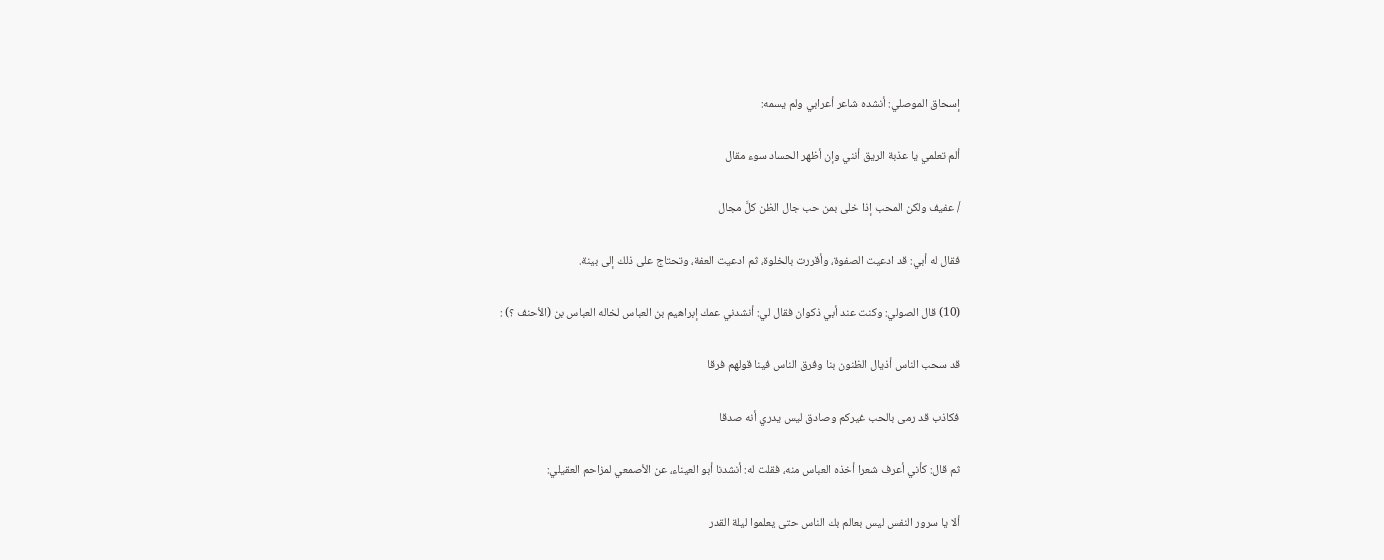إسحاق الموصلي: أنشده شاعر أعرابي ولم يسمه:

ألم تعلمي يا عذبة الريق أنني وإن أظهر الحساد سوء مقال

/ عفيف ولكن المحب إذا خلى بمن حب جال الظن كلَّ مجال

فقال له أبي: قد ادعيت الصفوة، وأقررت بالخلوة، ثم ادعيت العفة، وتحتاج على ذلك إلى بينة.

(10) قال الصولي: وكنت عند أبي ذكوان فقال لي: أنشدني عمك إبراهيم بن العباس لخاله العباس بن (الأحنف ؟) :

قد سحب الناس أذيال الظنون بنا وفرق الناس فينا قولهم فرقا

فكاذب قد رمى بالحب غيركم وصادق ليس يدري أنه صدقا

ثم قال: كأني أعرف شعرا أخذه العباس منه، فقلت له: أنشدنا أبو العيناء، عن الأصمعي لمزاحم العقيلي:

ألا يا سرور النفس ليس بعالم بك الناس حتى يعلموا ليلة القدر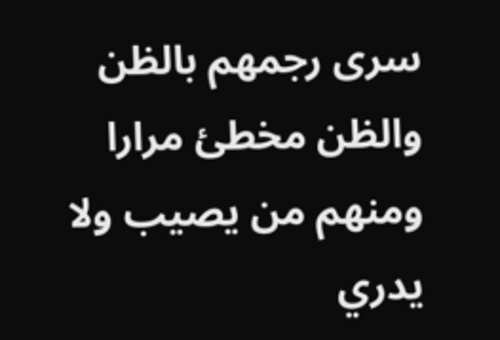سرى رجمهم بالظن والظن مخطئ مرارا ومنهم من يصيب ولا يدري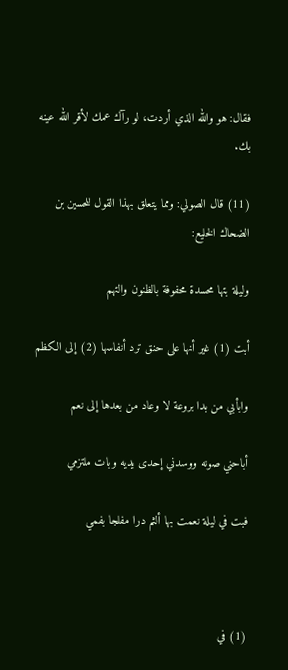فقال: هو والله الذي أردت، لو رآك عمك لأقر الله عينه بك.

(11) قال الصولي: ومما يتعلق بهذا القول للحسين بن الضحاك الخليع:

وليلة بتها محسدة محفوفة بالظنون والتهم

أبت (1) غير أنها على حنق ترد أنفاسها (2) إلى الكظم

وابأبي من بدا بروعة لا وعاد من بعدها إلى نعم

أباحني صونه ووسدني إحدى يديه وبات ملتزمي

فبت في ليلة نعمت بها ألثم درا مفلجا بفمي



(1) في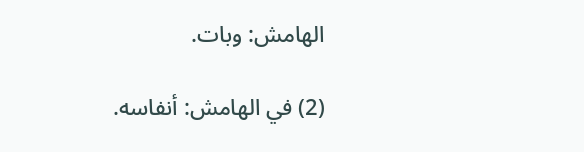الهامش: وبات.

(2) في الهامش: أنفاسه.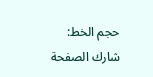حجم الخط:
شارك الصفحة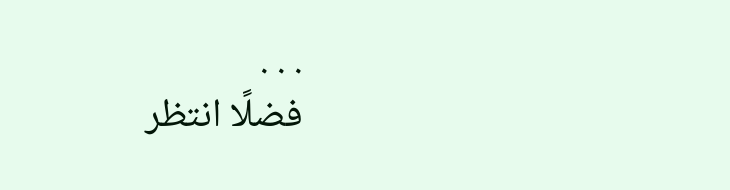. . .
فضلًا انتظر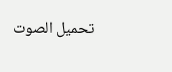تحميل الصوت